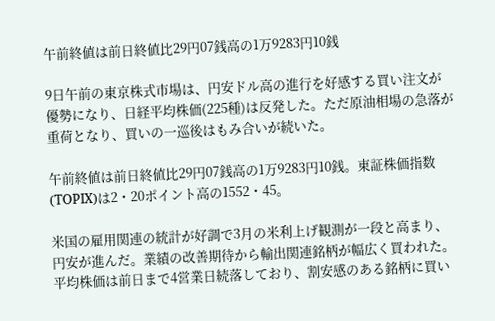午前終値は前日終値比29円07銭高の1万9283円10銭

9日午前の東京株式市場は、円安ドル高の進行を好感する買い注文が優勢になり、日経平均株価(225種)は反発した。ただ原油相場の急落が重荷となり、買いの一巡後はもみ合いが続いた。

午前終値は前日終値比29円07銭高の1万9283円10銭。東証株価指数(TOPIX)は2・20ポイント高の1552・45。

米国の雇用関連の統計が好調で3月の米利上げ観測が一段と高まり、円安が進んだ。業績の改善期待から輸出関連銘柄が幅広く買われた。平均株価は前日まで4営業日続落しており、割安感のある銘柄に買い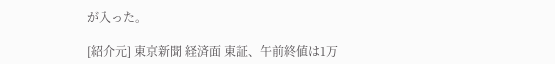が入った。

[紹介元] 東京新聞 経済面 東証、午前終値は1万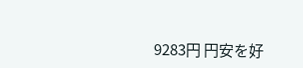9283円 円安を好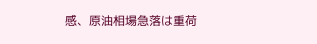感、原油相場急落は重荷